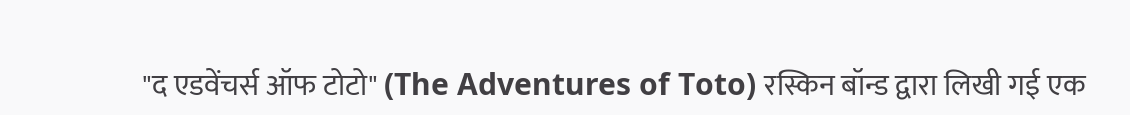"द एडवेंचर्स ऑफ टोटो" (The Adventures of Toto) रस्किन बॉन्ड द्वारा लिखी गई एक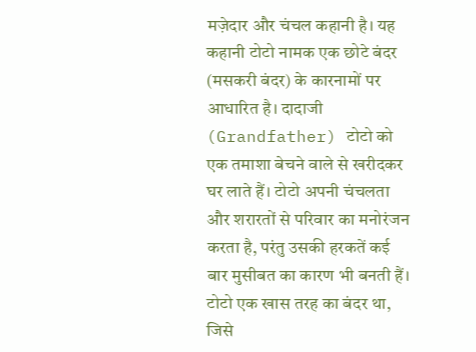मज़ेदार और चंचल कहानी है। यह कहानी टोटो नामक एक छोटे बंदर (मसकरी बंदर) के कारनामों पर आधारित है। दादाजी (Grandfather) टोटो को एक तमाशा बेचने वाले से खरीदकर घर लाते हैं। टोटो अपनी चंचलता और शरारतों से परिवार का मनोरंजन करता है, परंतु उसकी हरकतें कई बार मुसीबत का कारण भी बनती हैं।
टोटो एक खास तरह का बंदर था, जिसे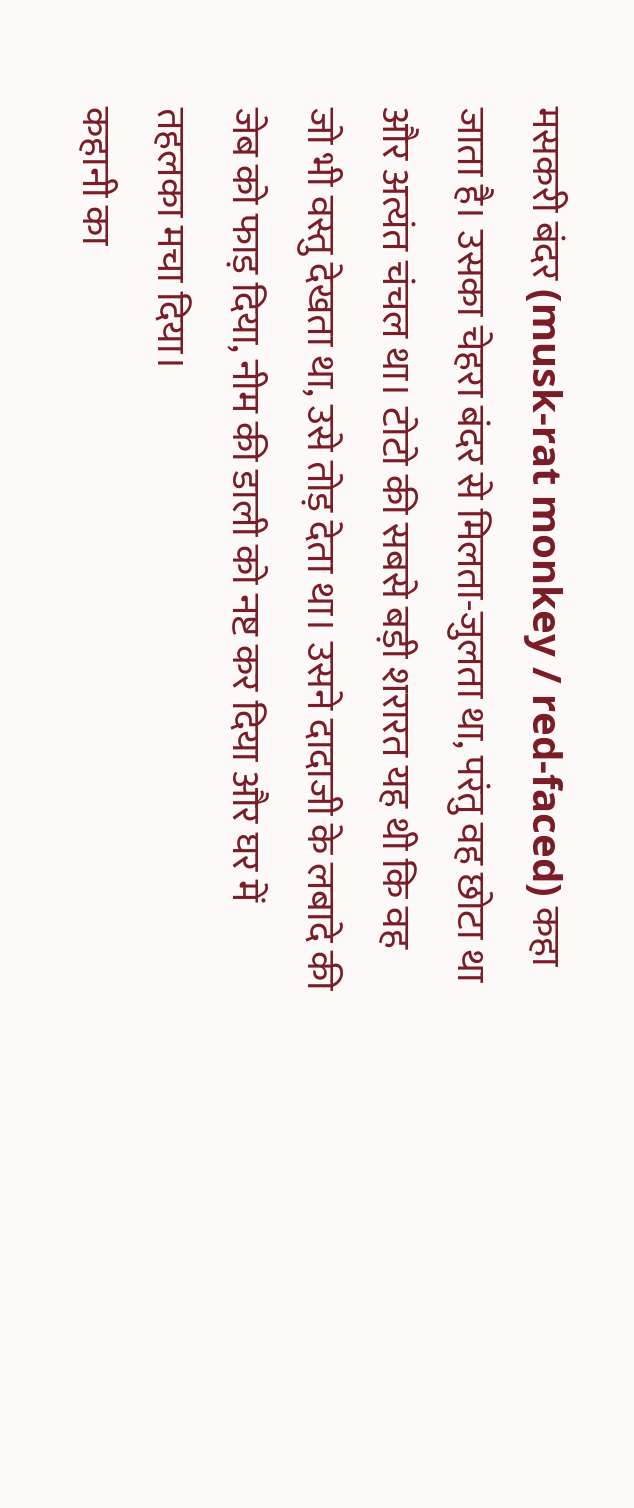मसकरी बंदर (musk-rat monkey / red-faced) कहा जाता है। उसका चेहरा बंदर से मिलता-जुलता था, परंतु वह छोटा था और अत्यंत चंचल था। टोटो की सबसे बड़ी शरारत यह थी कि वह जो भी वस्तु देखता था, उसे तोड़ देता था। उसने दादाजी के लबादे की जेब को फाड़ दिया, नीम की डाली को नष्ट कर दिया और घर में तहलका मचा दिया।
कहानी का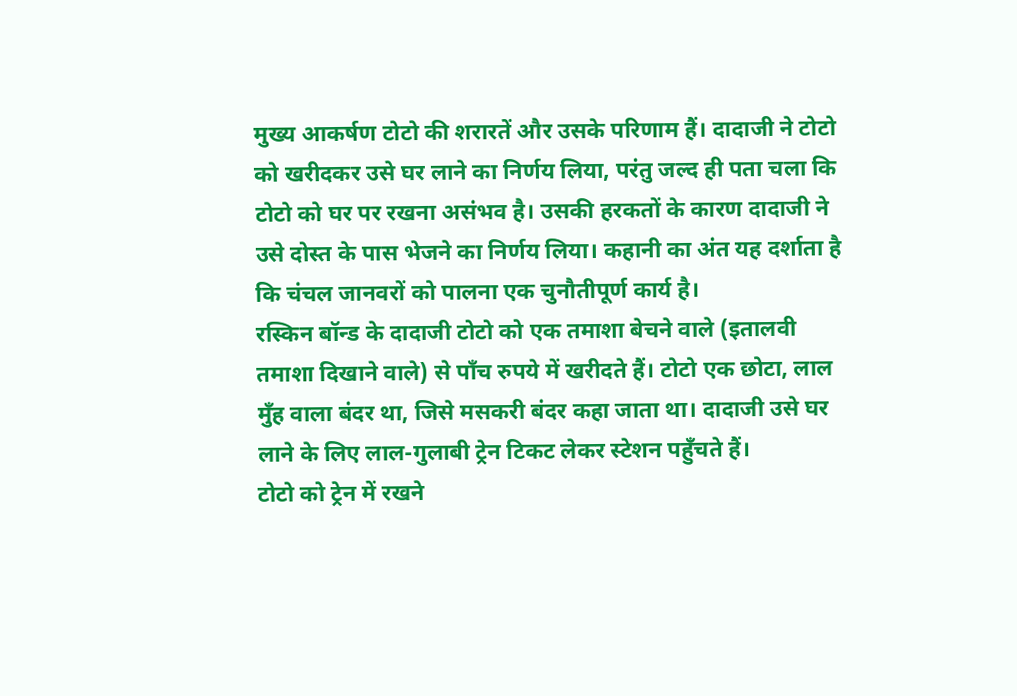मुख्य आकर्षण टोटो की शरारतें और उसके परिणाम हैं। दादाजी ने टोटो को खरीदकर उसे घर लाने का निर्णय लिया, परंतु जल्द ही पता चला कि टोटो को घर पर रखना असंभव है। उसकी हरकतों के कारण दादाजी ने उसे दोस्त के पास भेजने का निर्णय लिया। कहानी का अंत यह दर्शाता है कि चंचल जानवरों को पालना एक चुनौतीपूर्ण कार्य है।
रस्किन बॉन्ड के दादाजी टोटो को एक तमाशा बेचने वाले (इतालवी तमाशा दिखाने वाले) से पाँच रुपये में खरीदते हैं। टोटो एक छोटा, लाल मुँह वाला बंदर था, जिसे मसकरी बंदर कहा जाता था। दादाजी उसे घर लाने के लिए लाल-गुलाबी ट्रेन टिकट लेकर स्टेशन पहुँचते हैं।
टोटो को ट्रेन में रखने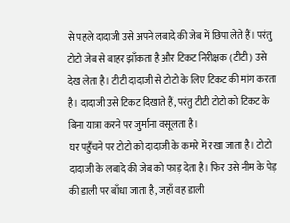से पहले दादाजी उसे अपने लबादे की जेब में छिपा लेते हैं। परंतु टोटो जेब से बाहर झाँकता है और टिकट निरीक्षक (टीटी) उसे देख लेता है। टीटी दादाजी से टोटो के लिए टिकट की मांग करता है। दादाजी उसे टिकट दिखाते हैं, परंतु टीटी टोटो को टिकट के बिना यात्रा करने पर जुर्माना वसूलता है।
घर पहुँचने पर टोटो को दादाजी के कमरे में रखा जाता है। टोटो दादाजी के लबादे की जेब को फाड़ देता है। फिर उसे नीम के पेड़ की डाली पर बाँधा जाता है, जहाँ वह डाली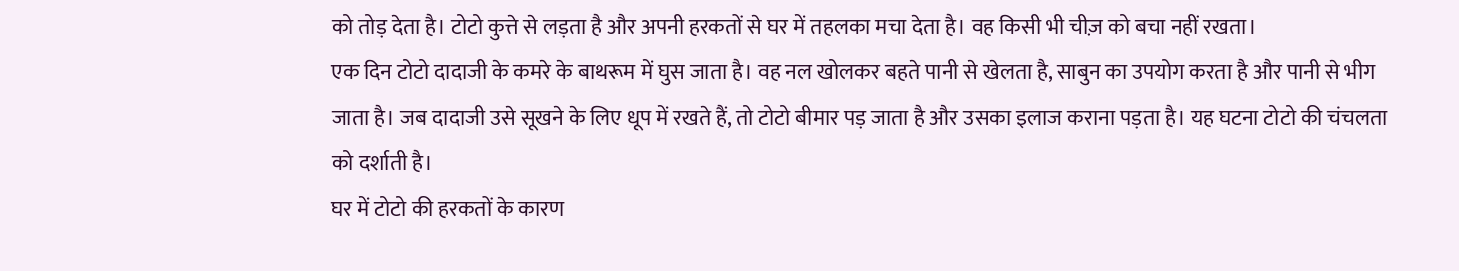को तोड़ देता है। टोटो कुत्ते से लड़ता है और अपनी हरकतों से घर में तहलका मचा देता है। वह किसी भी चीज़ को बचा नहीं रखता।
एक दिन टोटो दादाजी के कमरे के बाथरूम में घुस जाता है। वह नल खोलकर बहते पानी से खेलता है, साबुन का उपयोग करता है और पानी से भीग जाता है। जब दादाजी उसे सूखने के लिए धूप में रखते हैं, तो टोटो बीमार पड़ जाता है और उसका इलाज कराना पड़ता है। यह घटना टोटो की चंचलता को दर्शाती है।
घर में टोटो की हरकतों के कारण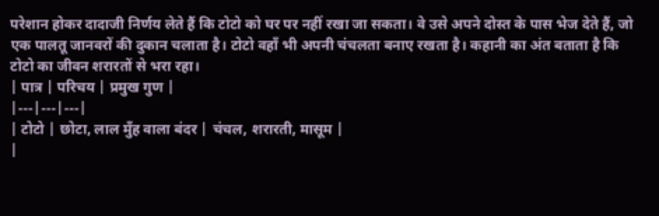परेशान होकर दादाजी निर्णय लेते हैं कि टोटो को घर पर नहीं रखा जा सकता। वे उसे अपने दोस्त के पास भेज देते हैं, जो एक पालतू जानवरों की दुकान चलाता है। टोटो वहाँ भी अपनी चंचलता बनाए रखता है। कहानी का अंत बताता है कि टोटो का जीवन शरारतों से भरा रहा।
| पात्र | परिचय | प्रमुख गुण |
|---|---|---|
| टोटो | छोटा, लाल मुँह वाला बंदर | चंचल, शरारती, मासूम |
|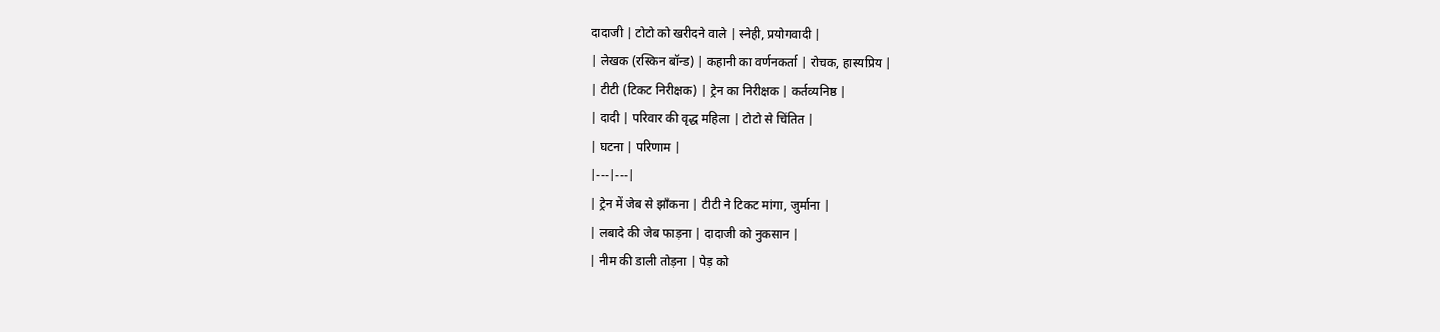दादाजी | टोटो को खरीदने वाले | स्नेही, प्रयोगवादी |
| लेखक (रस्किन बॉन्ड) | कहानी का वर्णनकर्ता | रोचक, हास्यप्रिय |
| टीटी (टिकट निरीक्षक) | ट्रेन का निरीक्षक | कर्तव्यनिष्ठ |
| दादी | परिवार की वृद्ध महिला | टोटो से चिंतित |
| घटना | परिणाम |
|---|---|
| ट्रेन में जेब से झाँकना | टीटी ने टिकट मांगा, जुर्माना |
| लबादे की जेब फाड़ना | दादाजी को नुकसान |
| नीम की डाली तोड़ना | पेड़ को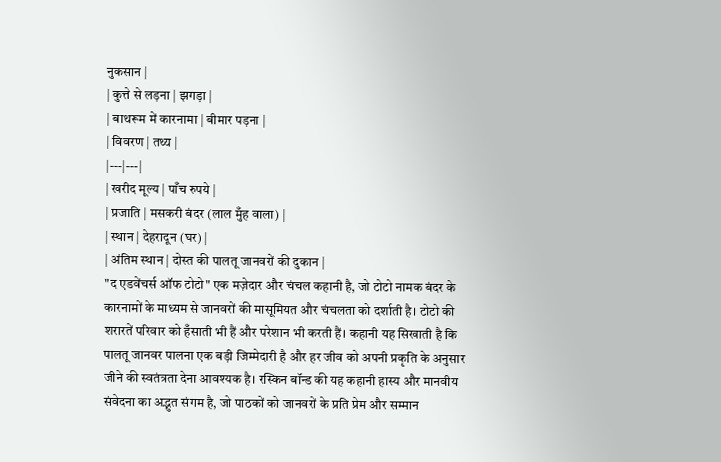नुकसान |
| कुत्ते से लड़ना | झगड़ा |
| बाथरूम में कारनामा | बीमार पड़ना |
| विवरण | तथ्य |
|---|---|
| खरीद मूल्य | पाँच रुपये |
| प्रजाति | मसकरी बंदर (लाल मुँह वाला) |
| स्थान | देहरादून (घर) |
| अंतिम स्थान | दोस्त की पालतू जानवरों की दुकान |
"द एडवेंचर्स ऑफ टोटो" एक मज़ेदार और चंचल कहानी है, जो टोटो नामक बंदर के कारनामों के माध्यम से जानवरों की मासूमियत और चंचलता को दर्शाती है। टोटो की शरारतें परिवार को हँसाती भी हैं और परेशान भी करती हैं। कहानी यह सिखाती है कि पालतू जानवर पालना एक बड़ी जिम्मेदारी है और हर जीव को अपनी प्रकृति के अनुसार जीने की स्वतंत्रता देना आवश्यक है। रस्किन बॉन्ड की यह कहानी हास्य और मानवीय संवेदना का अद्भुत संगम है, जो पाठकों को जानवरों के प्रति प्रेम और सम्मान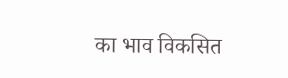का भाव विकसित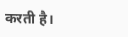करती है।